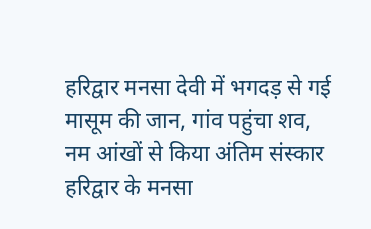हरिद्वार मनसा देवी में भगदड़ से गई मासूम की जान, गांव पहुंचा शव, नम आंखों से किया अंतिम संस्कार
हरिद्वार के मनसा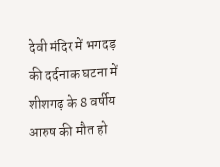देवी मंदिर में भगदड़ की दर्दनाक घटना में शीशगढ़ के 8 वर्षीय आरुष की मौत हो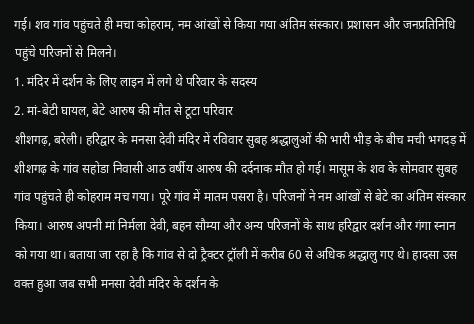गई। शव गांव पहुंचते ही मचा कोहराम, नम आंखों से किया गया अंतिम संस्कार। प्रशासन और जनप्रतिनिधि पहुंचे परिजनों से मिलने।
1. मंदिर में दर्शन के लिए लाइन में लगे थे परिवार के सदस्य
2. मां-बेटी घायल, बेटे आरुष की मौत से टूटा परिवार
शीशगढ़, बरेली। हरिद्वार के मनसा देवी मंदिर में रविवार सुबह श्रद्धालुओं की भारी भीड़ के बीच मची भगदड़ में शीशगढ़ के गांव सहोडा निवासी आठ वर्षीय आरुष की दर्दनाक मौत हो गई। मासूम के शव के सोमवार सुबह गांव पहुंचते ही कोहराम मच गया। पूरे गांव में मातम पसरा है। परिजनों ने नम आंखों से बेटे का अंतिम संस्कार किया। आरुष अपनी मां निर्मला देवी, बहन सौम्या और अन्य परिजनों के साथ हरिद्वार दर्शन और गंगा स्नान को गया था। बताया जा रहा है कि गांव से दो ट्रैक्टर ट्रॉली में करीब 60 से अधिक श्रद्धालु गए थे। हादसा उस वक्त हुआ जब सभी मनसा देवी मंदिर के दर्शन के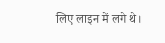लिए लाइन में लगे थे।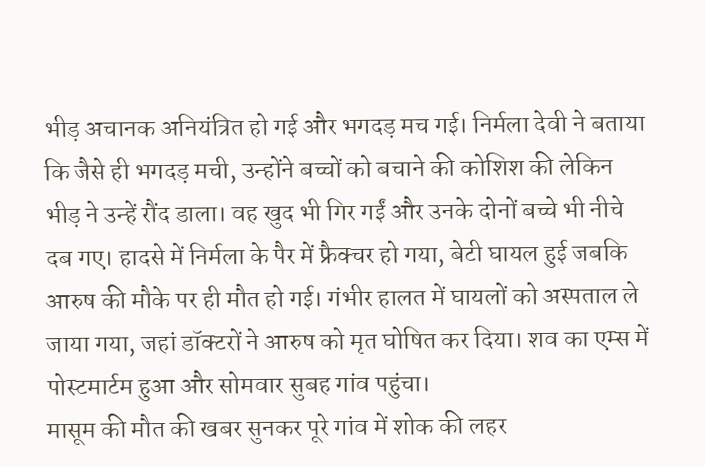भीड़ अचानक अनियंत्रित हो गई और भगदड़ मच गई। निर्मला देवी ने बताया कि जैसे ही भगदड़ मची, उन्होंने बच्चों को बचाने की कोशिश की लेकिन भीड़ ने उन्हें रौंद डाला। वह खुद भी गिर गईं और उनके दोनों बच्चे भी नीचे दब गए। हादसे में निर्मला के पैर में फ्रैक्चर हो गया, बेटी घायल हुई जबकि आरुष की मौके पर ही मौत हो गई। गंभीर हालत में घायलों को अस्पताल ले जाया गया, जहां डॉक्टरों ने आरुष को मृत घोषित कर दिया। शव का एम्स में पोस्टमार्टम हुआ और सोमवार सुबह गांव पहुंचा।
मासूम की मौत की खबर सुनकर पूरे गांव में शोक की लहर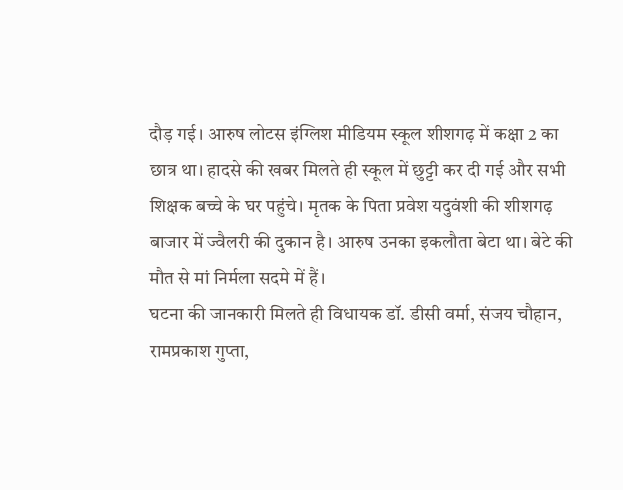दौड़ गई। आरुष लोटस इंग्लिश मीडियम स्कूल शीशगढ़ में कक्षा 2 का छात्र था। हादसे की खबर मिलते ही स्कूल में छुट्टी कर दी गई और सभी शिक्षक बच्चे के घर पहुंचे। मृतक के पिता प्रवेश यदुवंशी की शीशगढ़ बाजार में ज्वैलरी की दुकान है। आरुष उनका इकलौता बेटा था। बेटे की मौत से मां निर्मला सदमे में हैं।
घटना की जानकारी मिलते ही विधायक डॉ. डीसी वर्मा, संजय चौहान, रामप्रकाश गुप्ता,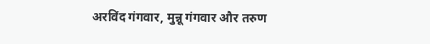अरविंद गंगवार, मुन्नू गंगवार और तरुण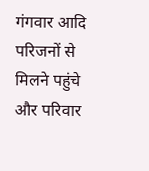गंगवार आदि परिजनों से मिलने पहुंचे और परिवार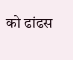को ढांढस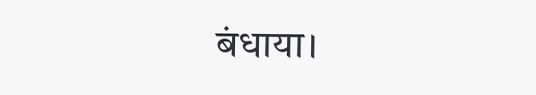बंधाया।